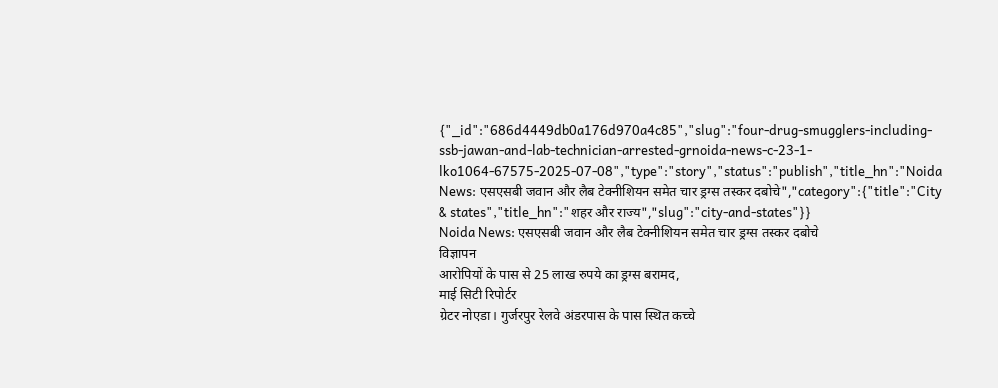{"_id":"686d4449db0a176d970a4c85","slug":"four-drug-smugglers-including-ssb-jawan-and-lab-technician-arrested-grnoida-news-c-23-1-lko1064-67575-2025-07-08","type":"story","status":"publish","title_hn":"Noida News: एसएसबी जवान और लैब टेक्नीशियन समेत चार ड्रग्स तस्कर दबोचे","category":{"title":"City & states","title_hn":"शहर और राज्य","slug":"city-and-states"}}
Noida News: एसएसबी जवान और लैब टेक्नीशियन समेत चार ड्रग्स तस्कर दबोचे
विज्ञापन
आरोपियों के पास से 25 लाख रुपये का ड्रग्स बरामद,
माई सिटी रिपोर्टर
ग्रेटर नोएडा। गुर्जरपुर रेलवे अंडरपास के पास स्थित कच्चे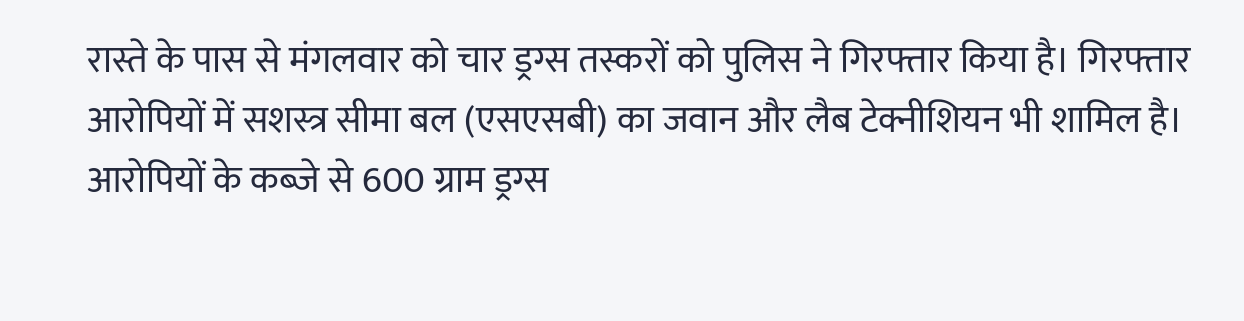रास्ते के पास से मंगलवार को चार ड्रग्स तस्करों को पुलिस ने गिरफ्तार किया है। गिरफ्तार आरोपियों में सशस्त्र सीमा बल (एसएसबी) का जवान और लैब टेक्नीशियन भी शामिल है। आरोपियों के कब्जे से 600 ग्राम ड्रग्स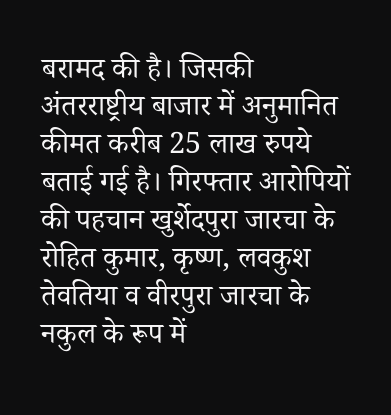बरामद की है। जिसकी अंतरराष्ट्रीय बाजार में अनुमानित कीमत करीब 25 लाख रुपये बताई गई है। गिरफ्तार आरोपियों की पहचान खुर्शेदपुरा जारचा के रोहित कुमार, कृष्ण, लवकुश तेवतिया व वीरपुरा जारचा के नकुल के रूप में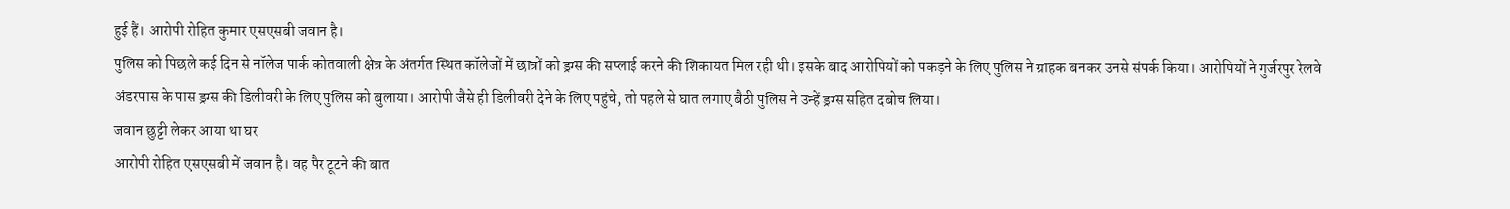हुई हैं। आरोपी रोहित कुमार एसएसबी जवान है।
पुलिस को पिछले कई दिन से नॉलेज पार्क कोतवाली क्षेत्र के अंतर्गत स्थित कॉलेजों में छात्रों को ड्रग्स की सप्लाई करने की शिकायत मिल रही थी। इसके बाद आरोपियों को पकड़ने के लिए पुलिस ने ग्राहक बनकर उनसे संपर्क किया। आरोपियों ने गुर्जरपुर रेलवे अंडरपास के पास ड्रग्स की डिलीवरी के लिए पुलिस को बुलाया। आरोपी जैसे ही डिलीवरी देने के लिए पहुंचे, तो पहले से घात लगाए बैठी पुलिस ने उन्हें ड्रग्स सहित दबोच लिया।
जवान छुट्टी लेकर आया था घर
आरोपी रोहित एसएसबी में जवान है। वह पैर टूटने की बात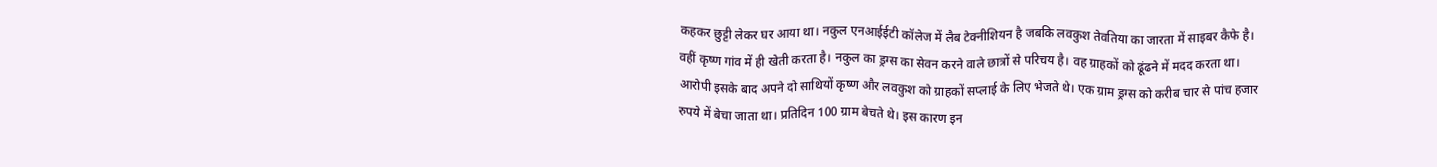कहकर छुट्टी लेकर घर आया था। नकुल एनआईईटी कॉलेज में लैब टेक्नीशियन है जबकि लवकुश तेवतिया का जारता में साइबर कैफे है। वहीं कृष्ण गांव में ही खेती करता है। नकुल का ड्रग्स का सेवन करने वाले छात्रों से परिचय है। वह ग्राहकों को ढूंढने में मदद करता था। आरोपी इसके बाद अपने दो साथियों कृष्ण और लवकुश को ग्राहकों सप्लाई के लिए भेजते थे। एक ग्राम ड्रग्स को करीब चार से पांच हजार रुपये में बेचा जाता था। प्रतिदिन 100 ग्राम बेचते थे। इस कारण इन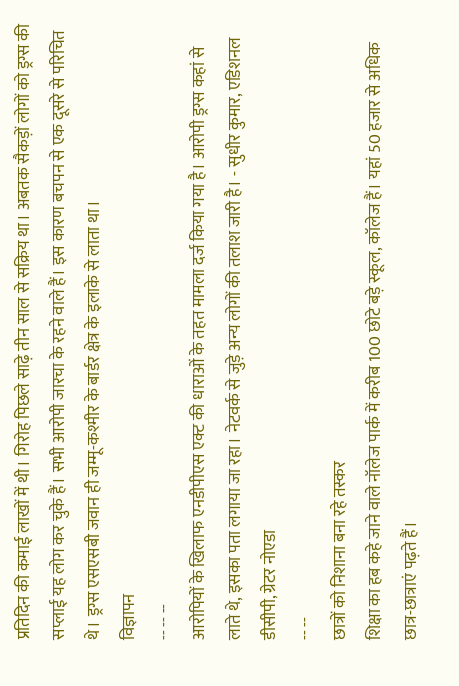प्रतिदिन की कमाई लाखों में थी। गिरोह पिछले साढ़े तीन साल से सक्रिय था। अबतक सैकड़ों लोगों को ड्रग्स की सप्लाई यह लोग कर चुके हैं। सभी आरोपी जारचा के रहने वाले हैं। इस कारण बचपन से एक दूसरे से परिचित थे। ड्रग्स एसएसबी जवान ही जम्मू-कश्मीर के बार्डर क्षेत्र के इलाके से लाता था।
विज्ञापन
-- -- --
आरोपियों के खिलाफ एनडीपीएस एक्ट की धाराओं के तहत मामला दर्ज किया गया है। आरोपी ड्रग्स कहां से लाते थे, इसका पता लगाया जा रहा। नेटवर्क से जुड़े अन्य लोगों की तलाश जारी है। - सुधीर कुमार, एडिशनल डीसीपी, ग्रेटर नोएडा
-- --
छात्रों को निशाना बना रहे तस्कर
शिक्षा का हब कहे जाने वाले नॉलेज पार्क में करीब 100 छोटे बड़े स्कूल, कॉलेज हैं। यहां 50 हजार से अधिक छात्र-छात्राएं पढ़ते हैं।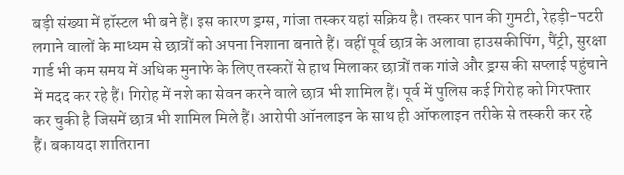बड़ी संख्या में हॉस्टल भी बने हैं। इस कारण ड्रग्स, गांजा तस्कर यहां सक्रिय है। तस्कर पान की गुमटी, रेहड़ी-पटरी लगाने वालों के माध्यम से छात्रों को अपना निशाना बनाते हैं। वहीं पूर्व छात्र के अलावा हाउसकीपिंग, पैंट्री, सुरक्षा गार्ड भी कम समय में अधिक मुनाफे के लिए तस्करों से हाथ मिलाकर छात्रों तक गांजे और ड्रग्स की सप्लाई पहुंचाने में मदद कर रहे हैं। गिरोह में नशे का सेवन करने वाले छात्र भी शामिल हैं। पूर्व में पुलिस कई गिरोह को गिरफ्तार कर चुकी है जिसमें छात्र भी शामिल मिले हैं। आरोपी ऑनलाइन के साथ ही ऑफलाइन तरीके से तस्करी कर रहे हैं। बकायदा शातिराना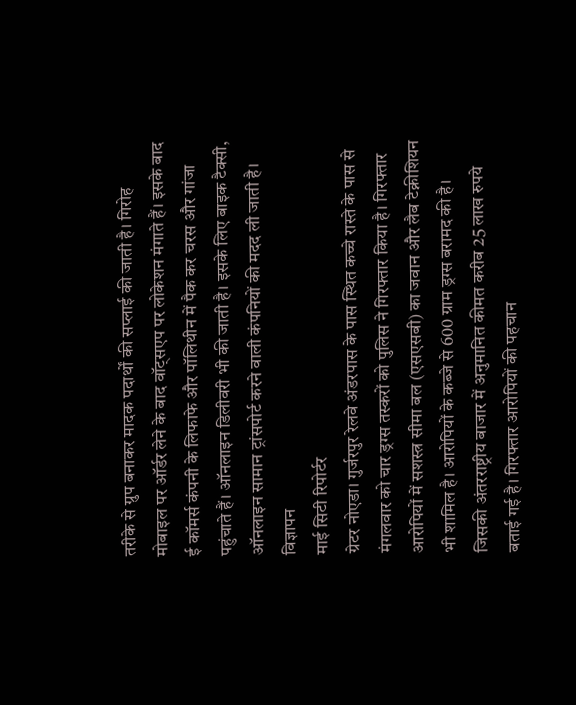तरीके से ग्रुप बनाकर मादक पदार्थों की सप्लाई की जाती है। गिरोह मोबाइल पर ऑर्डर लेने के बाद वॉट्सएप पर लोकेशन मंगाते हैं। इसके बाद ई कॉमर्स कंपनी के लिफाफे और पॉलिथीन में पैक कर चरस और गांजा पहुंचाते हैं। ऑनलाइन डिलीवरी भी की जाती है। इसके लिए बाइक टैक्सी, ऑनलाइन सामान ट्रांसपोर्ट करने वाली कंपनियों की मदद ली जाती है।
विज्ञापन
माई सिटी रिपोर्टर
ग्रेटर नोएडा। गुर्जरपुर रेलवे अंडरपास के पास स्थित कच्चे रास्ते के पास से मंगलवार को चार ड्रग्स तस्करों को पुलिस ने गिरफ्तार किया है। गिरफ्तार आरोपियों में सशस्त्र सीमा बल (एसएसबी) का जवान और लैब टेक्नीशियन भी शामिल है। आरोपियों के कब्जे से 600 ग्राम ड्रग्स बरामद की है। जिसकी अंतरराष्ट्रीय बाजार में अनुमानित कीमत करीब 25 लाख रुपये बताई गई है। गिरफ्तार आरोपियों की पहचान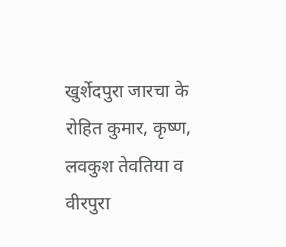खुर्शेदपुरा जारचा के रोहित कुमार, कृष्ण, लवकुश तेवतिया व वीरपुरा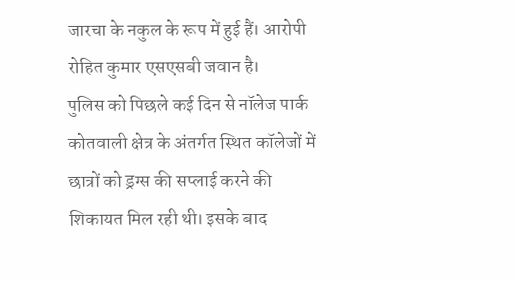जारचा के नकुल के रूप में हुई हैं। आरोपी रोहित कुमार एसएसबी जवान है।
पुलिस को पिछले कई दिन से नॉलेज पार्क कोतवाली क्षेत्र के अंतर्गत स्थित कॉलेजों में छात्रों को ड्रग्स की सप्लाई करने की शिकायत मिल रही थी। इसके बाद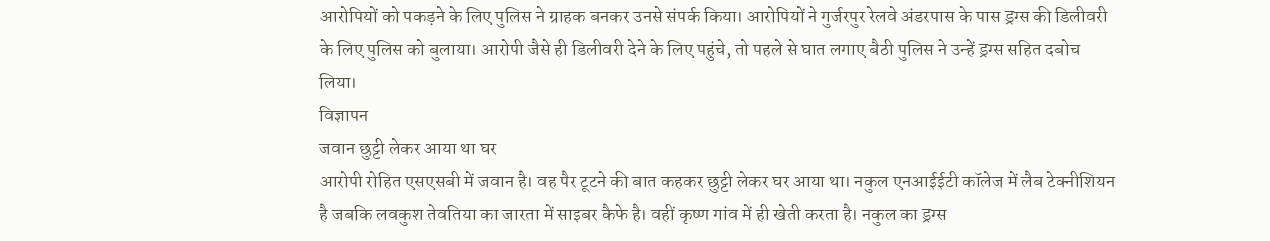आरोपियों को पकड़ने के लिए पुलिस ने ग्राहक बनकर उनसे संपर्क किया। आरोपियों ने गुर्जरपुर रेलवे अंडरपास के पास ड्रग्स की डिलीवरी के लिए पुलिस को बुलाया। आरोपी जैसे ही डिलीवरी देने के लिए पहुंचे, तो पहले से घात लगाए बैठी पुलिस ने उन्हें ड्रग्स सहित दबोच लिया।
विज्ञापन
जवान छुट्टी लेकर आया था घर
आरोपी रोहित एसएसबी में जवान है। वह पैर टूटने की बात कहकर छुट्टी लेकर घर आया था। नकुल एनआईईटी कॉलेज में लैब टेक्नीशियन है जबकि लवकुश तेवतिया का जारता में साइबर कैफे है। वहीं कृष्ण गांव में ही खेती करता है। नकुल का ड्रग्स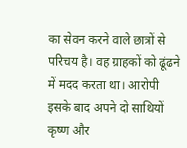का सेवन करने वाले छात्रों से परिचय है। वह ग्राहकों को ढूंढने में मदद करता था। आरोपी इसके बाद अपने दो साथियों कृष्ण और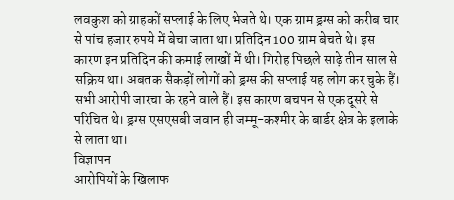लवकुश को ग्राहकों सप्लाई के लिए भेजते थे। एक ग्राम ड्रग्स को करीब चार से पांच हजार रुपये में बेचा जाता था। प्रतिदिन 100 ग्राम बेचते थे। इस कारण इन प्रतिदिन की कमाई लाखों में थी। गिरोह पिछले साढ़े तीन साल से सक्रिय था। अबतक सैकड़ों लोगों को ड्रग्स की सप्लाई यह लोग कर चुके हैं। सभी आरोपी जारचा के रहने वाले हैं। इस कारण बचपन से एक दूसरे से परिचित थे। ड्रग्स एसएसबी जवान ही जम्मू-कश्मीर के बार्डर क्षेत्र के इलाके से लाता था।
विज्ञापन
आरोपियों के खिलाफ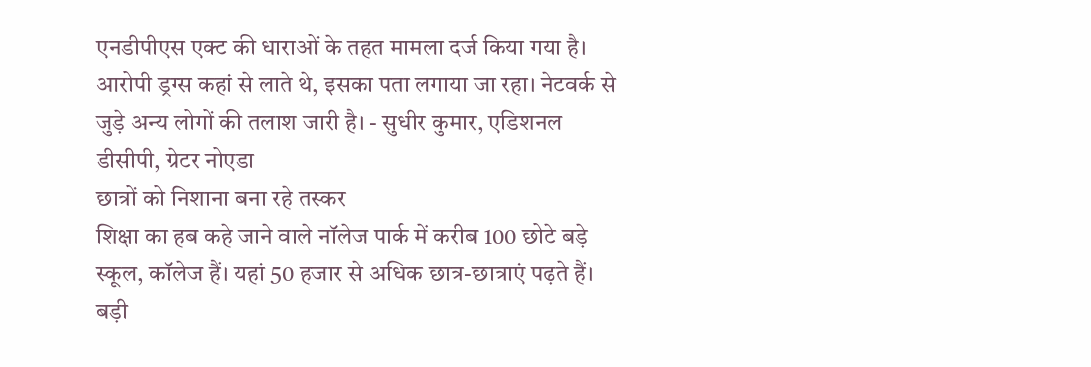एनडीपीएस एक्ट की धाराओं के तहत मामला दर्ज किया गया है। आरोपी ड्रग्स कहां से लाते थे, इसका पता लगाया जा रहा। नेटवर्क से जुड़े अन्य लोगों की तलाश जारी है। - सुधीर कुमार, एडिशनल डीसीपी, ग्रेटर नोएडा
छात्रों को निशाना बना रहे तस्कर
शिक्षा का हब कहे जाने वाले नॉलेज पार्क में करीब 100 छोटे बड़े स्कूल, कॉलेज हैं। यहां 50 हजार से अधिक छात्र-छात्राएं पढ़ते हैं। बड़ी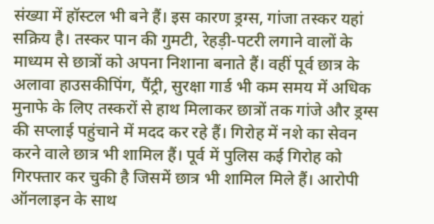संख्या में हॉस्टल भी बने हैं। इस कारण ड्रग्स, गांजा तस्कर यहां सक्रिय है। तस्कर पान की गुमटी, रेहड़ी-पटरी लगाने वालों के माध्यम से छात्रों को अपना निशाना बनाते हैं। वहीं पूर्व छात्र के अलावा हाउसकीपिंग, पैंट्री, सुरक्षा गार्ड भी कम समय में अधिक मुनाफे के लिए तस्करों से हाथ मिलाकर छात्रों तक गांजे और ड्रग्स की सप्लाई पहुंचाने में मदद कर रहे हैं। गिरोह में नशे का सेवन करने वाले छात्र भी शामिल हैं। पूर्व में पुलिस कई गिरोह को गिरफ्तार कर चुकी है जिसमें छात्र भी शामिल मिले हैं। आरोपी ऑनलाइन के साथ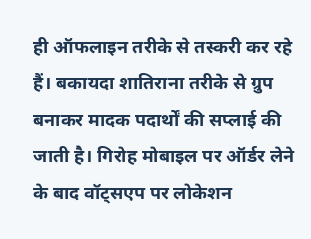ही ऑफलाइन तरीके से तस्करी कर रहे हैं। बकायदा शातिराना तरीके से ग्रुप बनाकर मादक पदार्थों की सप्लाई की जाती है। गिरोह मोबाइल पर ऑर्डर लेने के बाद वॉट्सएप पर लोकेशन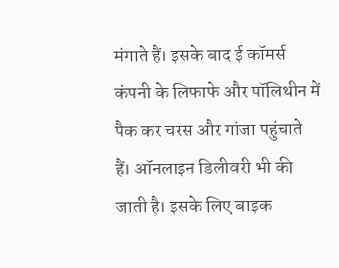मंगाते हैं। इसके बाद ई कॉमर्स कंपनी के लिफाफे और पॉलिथीन में पैक कर चरस और गांजा पहुंचाते हैं। ऑनलाइन डिलीवरी भी की जाती है। इसके लिए बाइक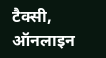टैक्सी, ऑनलाइन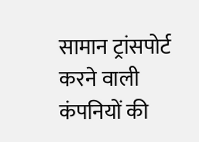सामान ट्रांसपोर्ट करने वाली कंपनियों की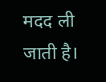मदद ली जाती है।